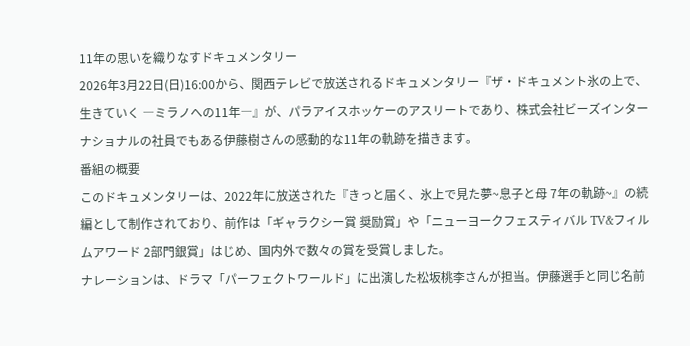11年の思いを織りなすドキュメンタリー
2026年3月22日(日)16:00から、関西テレビで放送されるドキュメンタリー『ザ・ドキュメント氷の上で、生きていく ―ミラノへの11年―』が、パラアイスホッケーのアスリートであり、株式会社ビーズインターナショナルの社員でもある伊藤樹さんの感動的な11年の軌跡を描きます。
番組の概要
このドキュメンタリーは、2022年に放送された『きっと届く、氷上で見た夢~息子と母 7年の軌跡~』の続編として制作されており、前作は「ギャラクシー賞 奨励賞」や「ニューヨークフェスティバル TV&フィルムアワード 2部門銀賞」はじめ、国内外で数々の賞を受賞しました。
ナレーションは、ドラマ「パーフェクトワールド」に出演した松坂桃李さんが担当。伊藤選手と同じ名前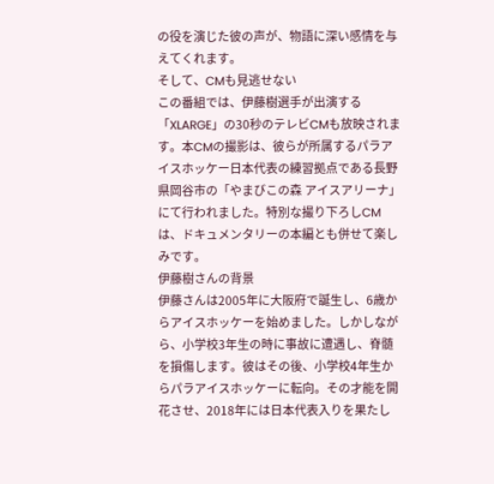の役を演じた彼の声が、物語に深い感情を与えてくれます。
そして、CMも見逃せない
この番組では、伊藤樹選手が出演する「XLARGE」の30秒のテレビCMも放映されます。本CMの撮影は、彼らが所属するパラアイスホッケー日本代表の練習拠点である長野県岡谷市の「やまびこの森 アイスアリーナ」にて行われました。特別な撮り下ろしCMは、ドキュメンタリーの本編とも併せて楽しみです。
伊藤樹さんの背景
伊藤さんは2005年に大阪府で誕生し、6歳からアイスホッケーを始めました。しかしながら、小学校3年生の時に事故に遭遇し、脊髄を損傷します。彼はその後、小学校4年生からパラアイスホッケーに転向。その才能を開花させ、2018年には日本代表入りを果たし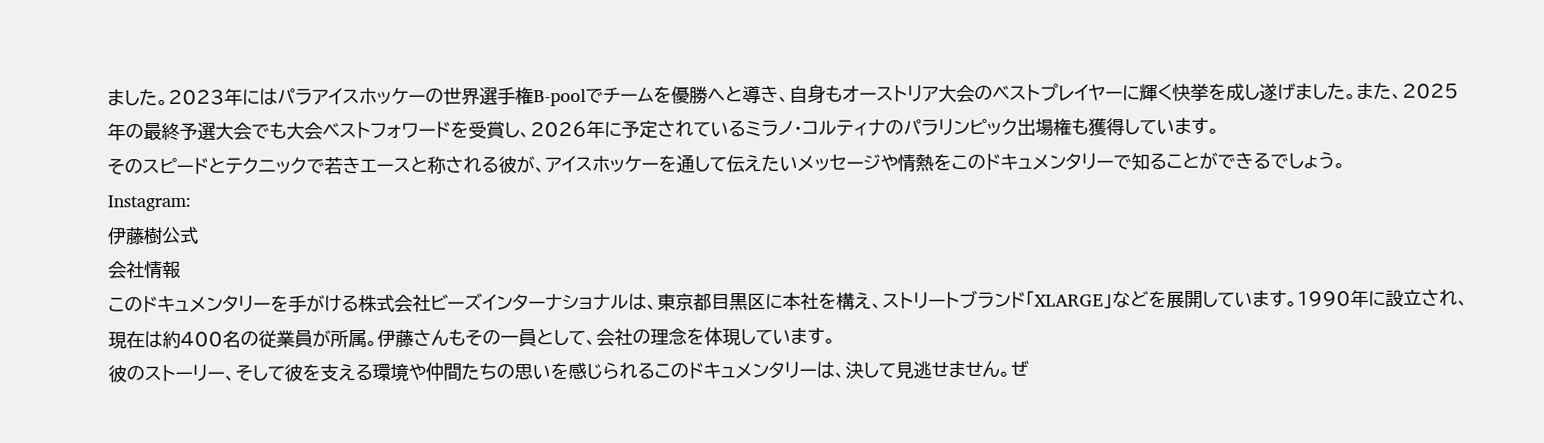ました。2023年にはパラアイスホッケーの世界選手権B-poolでチームを優勝へと導き、自身もオーストリア大会のベストプレイヤーに輝く快挙を成し遂げました。また、2025年の最終予選大会でも大会ベストフォワードを受賞し、2026年に予定されているミラノ・コルティナのパラリンピック出場権も獲得しています。
そのスピードとテクニックで若きエースと称される彼が、アイスホッケーを通して伝えたいメッセージや情熱をこのドキュメンタリーで知ることができるでしょう。
Instagram:
伊藤樹公式
会社情報
このドキュメンタリーを手がける株式会社ビーズインターナショナルは、東京都目黒区に本社を構え、ストリートブランド「XLARGE」などを展開しています。1990年に設立され、現在は約400名の従業員が所属。伊藤さんもその一員として、会社の理念を体現しています。
彼のストーリー、そして彼を支える環境や仲間たちの思いを感じられるこのドキュメンタリーは、決して見逃せません。ぜ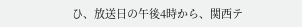ひ、放送日の午後4時から、関西テ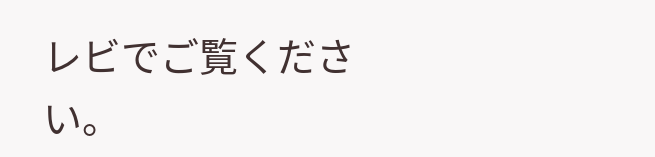レビでご覧ください。